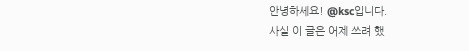안녕하세요! @ksc입니다.
사실 이 글은 어제 쓰려 했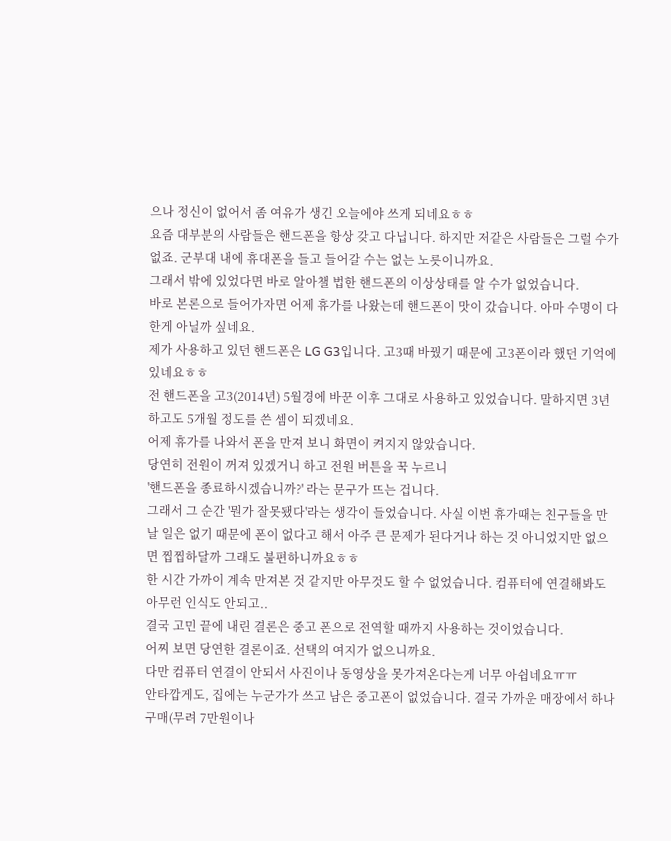으나 정신이 없어서 좀 여유가 생긴 오늘에야 쓰게 되네요ㅎㅎ
요즘 대부분의 사람들은 핸드폰을 항상 갖고 다닙니다. 하지만 저같은 사람들은 그럴 수가 없죠. 군부대 내에 휴대폰을 들고 들어갈 수는 없는 노릇이니까요.
그래서 밖에 있었다면 바로 알아챌 법한 핸드폰의 이상상태를 알 수가 없었습니다.
바로 본론으로 들어가자면 어제 휴가를 나왔는데 핸드폰이 맛이 갔습니다. 아마 수명이 다 한게 아닐까 싶네요.
제가 사용하고 있던 핸드폰은 LG G3입니다. 고3때 바꿨기 때문에 고3폰이라 했던 기억에 있네요ㅎㅎ
전 핸드폰을 고3(2014년) 5월경에 바꾼 이후 그대로 사용하고 있었습니다. 말하지면 3년 하고도 5개월 정도를 쓴 셈이 되겠네요.
어제 휴가를 나와서 폰을 만져 보니 화면이 켜지지 않았습니다.
당연히 전원이 꺼져 있겠거니 하고 전원 버튼을 꾹 누르니
'핸드폰을 종료하시겠습니까?' 라는 문구가 뜨는 겁니다.
그래서 그 순간 '뭔가 잘못됐다'라는 생각이 들었습니다. 사실 이번 휴가때는 친구들을 만날 일은 없기 때문에 폰이 없다고 해서 아주 큰 문제가 된다거나 하는 것 아니었지만 없으면 찝찝하달까 그래도 불편하니까요ㅎㅎ
한 시간 가까이 계속 만져본 것 같지만 아무것도 할 수 없었습니다. 컴퓨터에 연결해봐도 아무런 인식도 안되고..
결국 고민 끝에 내린 결론은 중고 폰으로 전역할 때까지 사용하는 것이었습니다.
어찌 보면 당연한 결론이죠. 선택의 여지가 없으니까요.
다만 컴퓨터 연결이 안되서 사진이나 동영상을 못가져온다는게 너무 아쉽네요ㅠㅠ
안타깝게도, 집에는 누군가가 쓰고 남은 중고폰이 없었습니다. 결국 가까운 매장에서 하나 구매(무려 7만원이나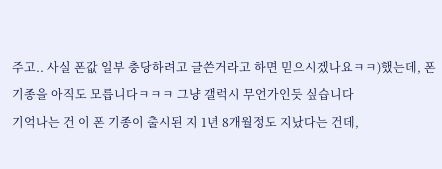주고.. 사실 폰값 일부 충당하려고 글쓴거라고 하면 믿으시겠나요ㅋㅋ)했는데, 폰 기종을 아직도 모릅니다ㅋㅋㅋ 그냥 갤럭시 무언가인듯 싶습니다
기억나는 건 이 폰 기종이 출시된 지 1년 8개월정도 지났다는 건데,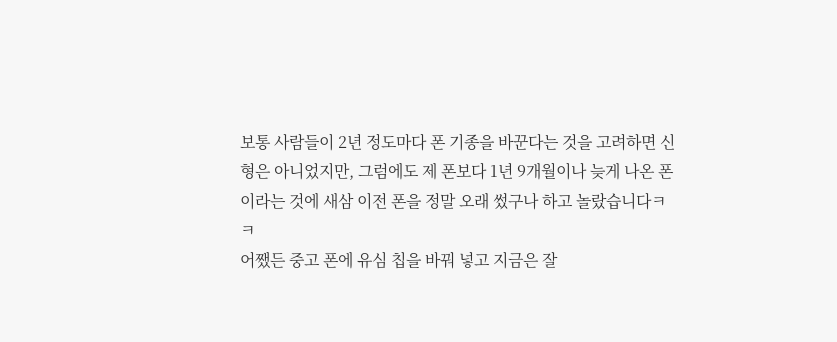보통 사람들이 2년 정도마다 폰 기종을 바꾼다는 것을 고려하면 신형은 아니었지만, 그럼에도 제 폰보다 1년 9개월이나 늦게 나온 폰이라는 것에 새삼 이전 폰을 정말 오래 썼구나 하고 놀랐습니다ㅋㅋ
어쨌든 중고 폰에 유심 칩을 바꿔 넣고 지금은 잘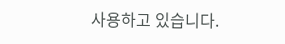사용하고 있습니다.